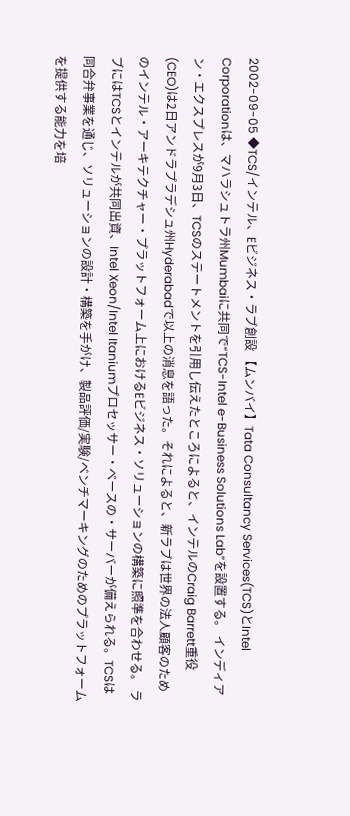2002-09-05 ◆TCS/インテル、Eビジネス・ラブ創設 【ムンバイ】Tata Consultancy Services(TCS)とIntel Corporationは、マハラシュトラ州Mumbaiに共同で“TCS-Intel e-Business Solutions Lab”を設置する。 インディアン・エクスプレスが9月3日、TCSのステートメントを引用し伝えたところによると、インテルのCraig Barrett重役(CEO)は2日アンドラプラデシュ州Hyderabadで以上の消息を語った。それによると、新ラブは世界の法人顧客のためのインテル・アーキテクチャー・プラットフォーム上におけるEビジネス・ソリューションの構築に照準を合わせる。 ラブにはTCSとインテルが共同出資、Intel Xeon/Intel Itaniumプロセッサー・ベースの・サーバーが備えられる。TCSは同合弁事業を通じ、ソリューションの設計・構築を手がけ、製品評価/実験/ベンチマーキングのためのプラットフォームを提供する能力を培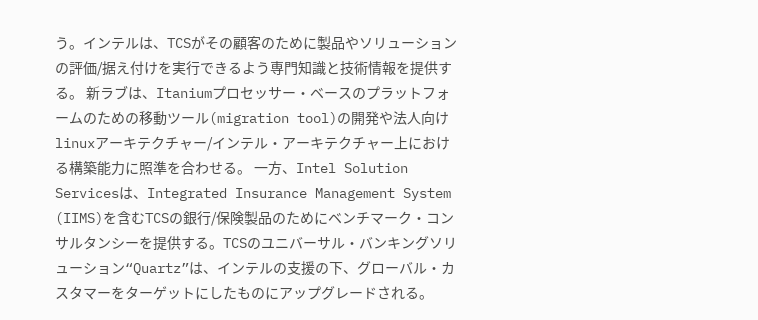う。インテルは、TCSがその顧客のために製品やソリューションの評価/据え付けを実行できるよう専門知識と技術情報を提供する。 新ラブは、Itaniumプロセッサー・ベースのプラットフォームのための移動ツール(migration tool)の開発や法人向けlinuxアーキテクチャー/インテル・アーキテクチャー上における構築能力に照準を合わせる。 一方、Intel Solution Servicesは、Integrated Insurance Management System (IIMS)を含むTCSの銀行/保険製品のためにベンチマーク・コンサルタンシーを提供する。TCSのユニバーサル・バンキングソリューション“Quartz”は、インテルの支援の下、グローバル・カスタマーをターゲットにしたものにアップグレードされる。